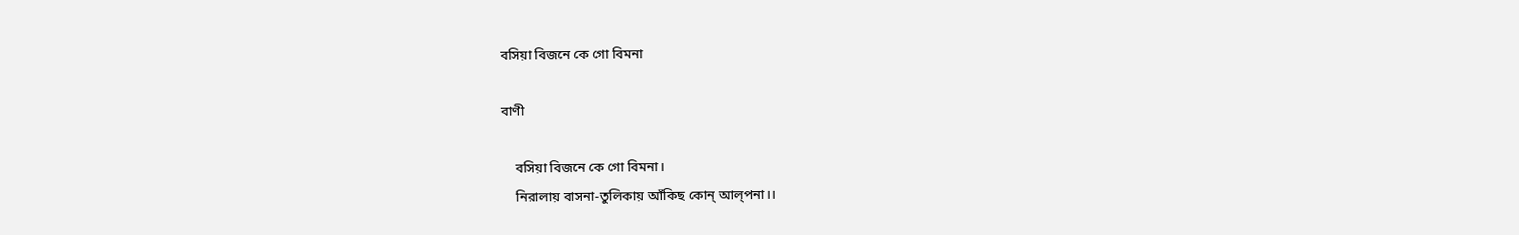বসিয়া বিজনে কে গো বিমনা

বাণী

    বসিয়া বিজনে কে গো বিমনা।
    নিরালায় বাসনা-তুলিকায় আঁকিছ কোন্ আল্‌পনা।।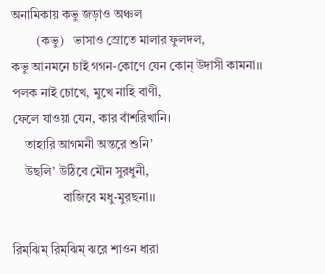অনামিকায় কভু জড়াও অঞ্চল
        (কভু)   ভাসাও স্রোতে মালার ফুলদল,
কভু আনমনে চাই গগন-কোণে যেন কোন্ উদাসী কামনা।।
পলক নাই চোখে, মুখে নাহি বাণী,
ফেলে যাওয়া যেন, কার বাঁশরিখানি।
    তাহারি আগমনী অন্তরে শুনি’
    উছলি’ উঠিবে মৌন সুরধুনী,
                বাজিবে মধু-মুরছনা।।

রিম্‌ঝিম্‌ রিম্‌ঝিম্‌ ঝরে শাওন ধারা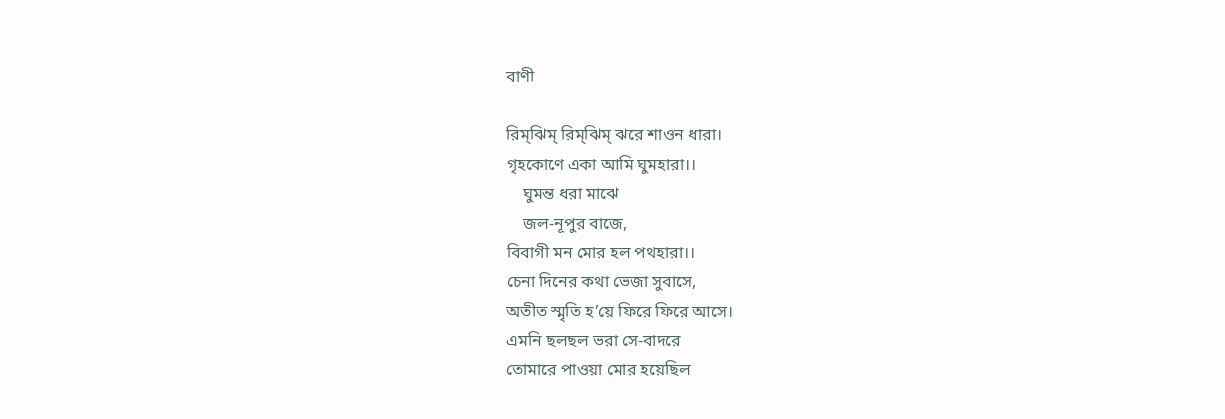বাণী

রিম্‌ঝিম্‌ রিম্‌ঝিম্‌ ঝরে শাওন ধারা।
গৃহকোণে একা আমি ঘুমহারা।।
    ঘুমন্ত ধরা মাঝে
    জল-নূপুর বাজে,
বিবাগী মন মোর হল পথহারা।।
চেনা দিনের কথা ভেজা সুবাসে,
অতীত স্মৃতি হ’য়ে ফিরে ফিরে আসে।
এমনি ছলছল ভরা সে-বাদরে
তোমারে পাওয়া মোর হয়েছিল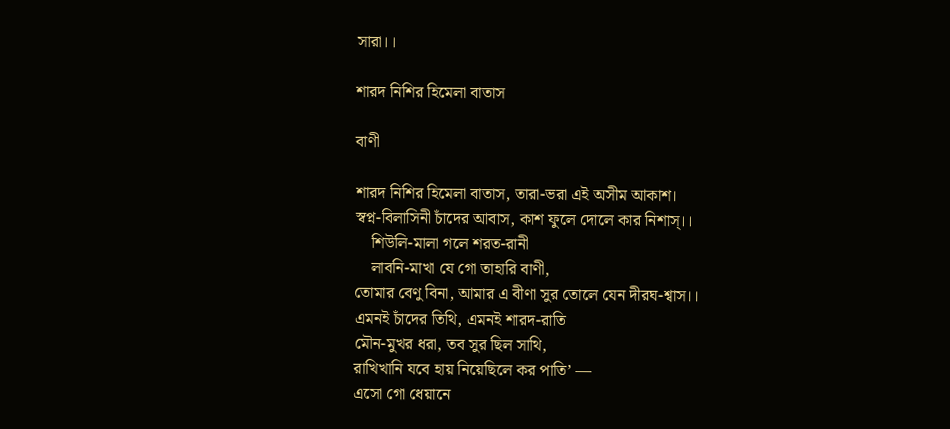সারা।।

শারদ নিশির হিমেলা বাতাস

বাণী

শারদ নিশির হিমেলা বাতাস, তারা-ভরা এই অসীম আকাশ।
স্বপ্ন-বিলাসিনী চাঁদের আবাস, কাশ ফুলে দোলে কার নিশাস্।।
    শিউলি-মালা গলে শরত-রানী
    লাবনি-মাখা যে গো তাহারি বাণী,
তোমার বেণু বিনা, আমার এ বীণা সুর তোলে যেন দীরঘ-শ্বাস।।
এমনই চাঁদের তিথি, এমনই শারদ-রাতি
মৌন-মুখর ধরা, তব সুর ছিল সাথি,
রাখিখানি যবে হায় নিয়েছিলে কর পাতি’ —
এসো গো ধেয়ানে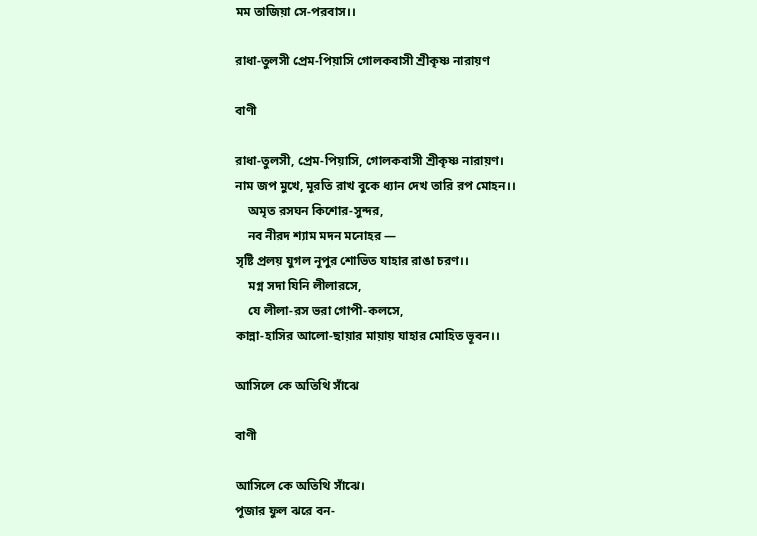মম তাজিয়া সে-পরবাস।।

রাধা-তুলসী প্রেম-পিয়াসি গোলকবাসী শ্রীকৃষ্ণ নারায়ণ

বাণী

রাধা-তুলসী, প্রেম-পিয়াসি, গোলকবাসী শ্রীকৃষ্ণ নারায়ণ।
নাম জপ মুখে, মূরতি রাখ বুকে ধ্যান দেখ তারি রপ মোহন।।
    অমৃত রসঘন কিশোর-সুন্দর,
    নব নীরদ শ্যাম মদন মনোহর —
সৃষ্টি প্রলয় যুগল নূপুর শোভিত যাহার রাঙা চরণ।।
    মগ্ন সদা যিনি লীলারসে,
    যে লীলা-রস ভরা গোপী-কলসে,
কান্না-হাসির আলো-ছায়ার মায়ায় যাহার মোহিত ভূবন।।

আসিলে কে অতিথি সাঁঝে

বাণী

আসিলে কে অতিথি সাঁঝে।
পূজার ফুল ঝরে বন-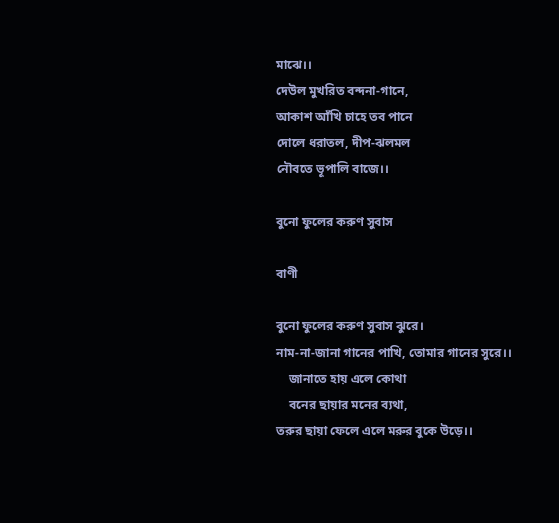মাঝে।।
দেউল মুখরিত বন্দনা-গানে,
আকাশ আঁখি চাহে তব পানে
দোলে ধরাতল, দীপ-ঝলমল
নৌবতে ভূপালি বাজে।।

বুনো ফুলের করুণ সুবাস

বাণী

বুনো ফুলের করুণ সুবাস ঝুরে।
নাম-না-জানা গানের পাখি, তোমার গানের সুরে।।
    জানাতে হায় এলে কোথা
    বনের ছায়ার মনের ব্যথা,
তরুর ছায়া ফেলে এলে মরুর বুকে উড়ে।।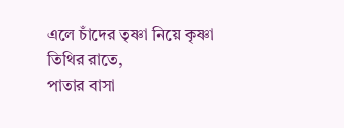এলে চাঁদের তৃষ্ণা নিয়ে কৃষ্ণা তিথির রাতে,
পাতার বাসা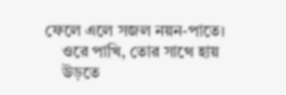ফেলে এলে সজল নয়ন-পাতে।
    ওরে পাখি, তোর সাথে হায়
    উড়তে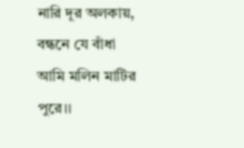নারি দূর অলকায়,
বন্ধনে যে বাঁধা আমি মলিন মাটির পুরে।।